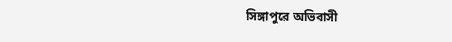সিঙ্গাপুরে অভিবাসী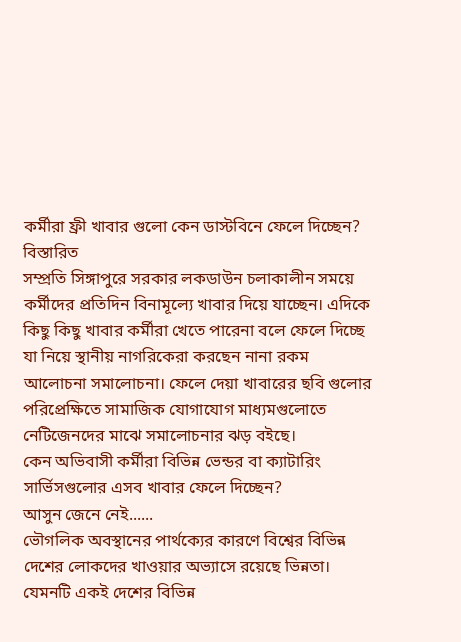কর্মীরা ফ্রী খাবার গুলো কেন ডাস্টবিনে ফেলে দিচ্ছেন? বিস্তারিত
সম্প্রতি সিঙ্গাপুরে সরকার লকডাউন চলাকালীন সময়ে কর্মীদের প্রতিদিন বিনামূল্যে খাবার দিয়ে যাচ্ছেন। এদিকে কিছু কিছু খাবার কর্মীরা খেতে পারেনা বলে ফেলে দিচ্ছে যা নিয়ে স্থানীয় নাগরিকেরা করছেন নানা রকম আলোচনা সমালোচনা। ফেলে দেয়া খাবারের ছবি গুলোর পরিপ্রেক্ষিতে সামাজিক যোগাযোগ মাধ্যমগুলোতে নেটিজেনদের মাঝে সমালোচনার ঝড় বইছে।
কেন অভিবাসী কর্মীরা বিভিন্ন ভেন্ডর বা ক্যাটারিং সার্ভিসগুলোর এসব খাবার ফেলে দিচ্ছেন?
আসুন জেনে নেই......
ভৌগলিক অবস্থানের পার্থক্যের কারণে বিশ্বের বিভিন্ন দেশের লোকদের খাওয়ার অভ্যাসে রয়েছে ভিন্নতা। যেমনটি একই দেশের বিভিন্ন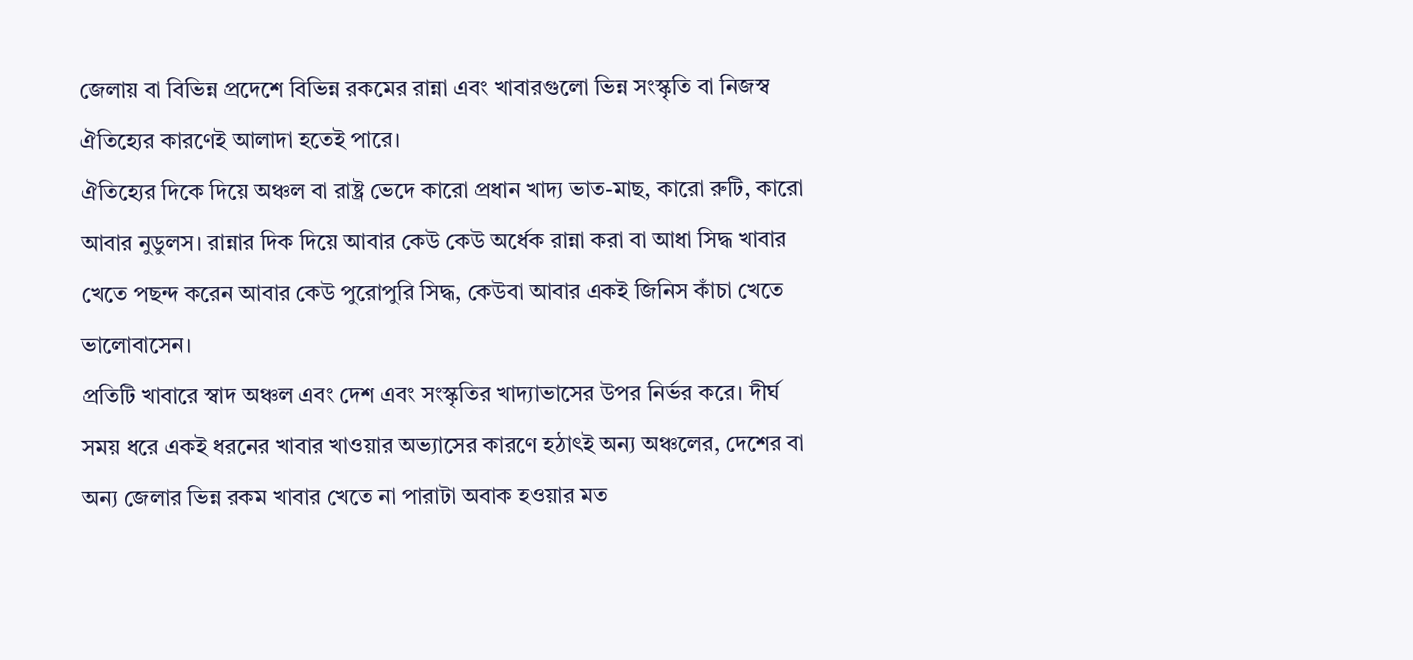জেলায় বা বিভিন্ন প্রদেশে বিভিন্ন রকমের রান্না এবং খাবারগুলো ভিন্ন সংস্কৃতি বা নিজস্ব ঐতিহ্যের কারণেই আলাদা হতেই পারে।
ঐতিহ্যের দিকে দিয়ে অঞ্চল বা রাষ্ট্র ভেদে কারো প্রধান খাদ্য ভাত-মাছ, কারো রুটি, কারো আবার নুডুলস। রান্নার দিক দিয়ে আবার কেউ কেউ অর্ধেক রান্না করা বা আধা সিদ্ধ খাবার খেতে পছন্দ করেন আবার কেউ পুরোপুরি সিদ্ধ, কেউবা আবার একই জিনিস কাঁচা খেতে ভালোবাসেন।
প্রতিটি খাবারে স্বাদ অঞ্চল এবং দেশ এবং সংস্কৃতির খাদ্যাভাসের উপর নির্ভর করে। দীর্ঘ সময় ধরে একই ধরনের খাবার খাওয়ার অভ্যাসের কারণে হঠাৎই অন্য অঞ্চলের, দেশের বা অন্য জেলার ভিন্ন রকম খাবার খেতে না পারাটা অবাক হওয়ার মত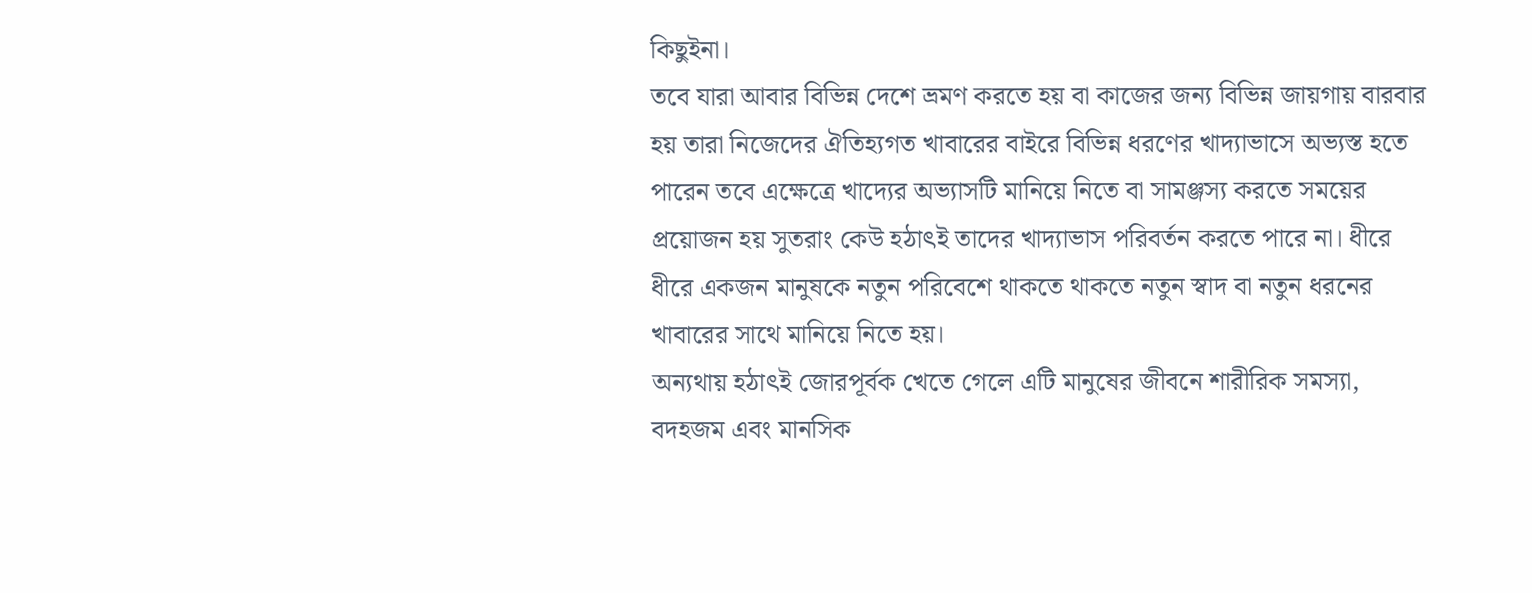কিছুইনা।
তবে যারা আবার বিভিন্ন দেশে ভ্রমণ করতে হয় বা কাজের জন্য বিভিন্ন জায়গায় বারবার হয় তারা নিজেদের ঐতিহ্যগত খাবারের বাইরে বিভিন্ন ধরণের খাদ্যাভাসে অভ্যস্ত হতে পারেন তবে এক্ষেত্রে খাদ্যের অভ্যাসটি মানিয়ে নিতে বা সামঞ্জস্য করতে সময়ের প্রয়োজন হয় সুতরাং কেউ হঠাৎই তাদের খাদ্যাভাস পরিবর্তন করতে পারে না। ধীরে ধীরে একজন মানুষকে নতুন পরিবেশে থাকতে থাকতে নতুন স্বাদ বা নতুন ধরনের খাবারের সাথে মানিয়ে নিতে হয়।
অন্যথায় হঠাৎই জোরপূর্বক খেতে গেলে এটি মানুষের জীবনে শারীরিক সমস্যা, বদহজম এবং মানসিক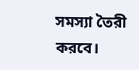সমস্যা তৈরী করবে।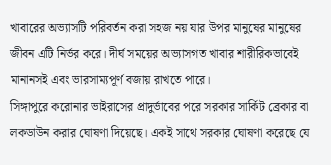খাবারের অভ্যাসটি পরিবর্তন করা সহজ নয় যার উপর মানুষের মানুষের জীবন এটি নির্ভর করে। দীর্ঘ সময়ের অভ্যাসগত খাবার শারীরিকভাবেই মানানসই এবং ভারসাম্যপূর্ণ বজায় রাখতে পারে।
সিঙ্গাপুরে করোনার ভাইরাসের প্রাদুর্ভাবের পরে সরকার সার্কিট ব্রেকার বা লকডাউন করার ঘোষণা দিয়েছে। একই সাথে সরকার ঘোষণা করেছে যে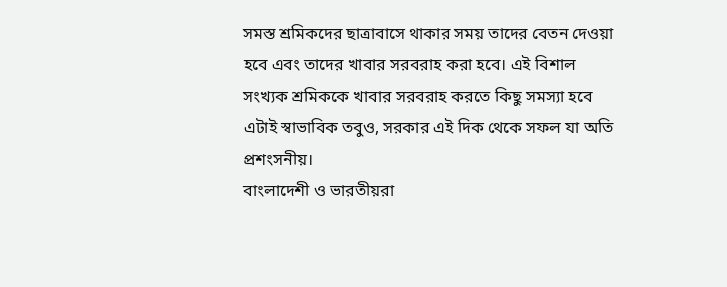সমস্ত শ্রমিকদের ছাত্রাবাসে থাকার সময় তাদের বেতন দেওয়া হবে এবং তাদের খাবার সরবরাহ করা হবে। এই বিশাল সংখ্যক শ্রমিককে খাবার সরবরাহ করতে কিছু সমস্যা হবে এটাই স্বাভাবিক তবুও, সরকার এই দিক থেকে সফল যা অতি প্রশংসনীয়।
বাংলাদেশী ও ভারতীয়রা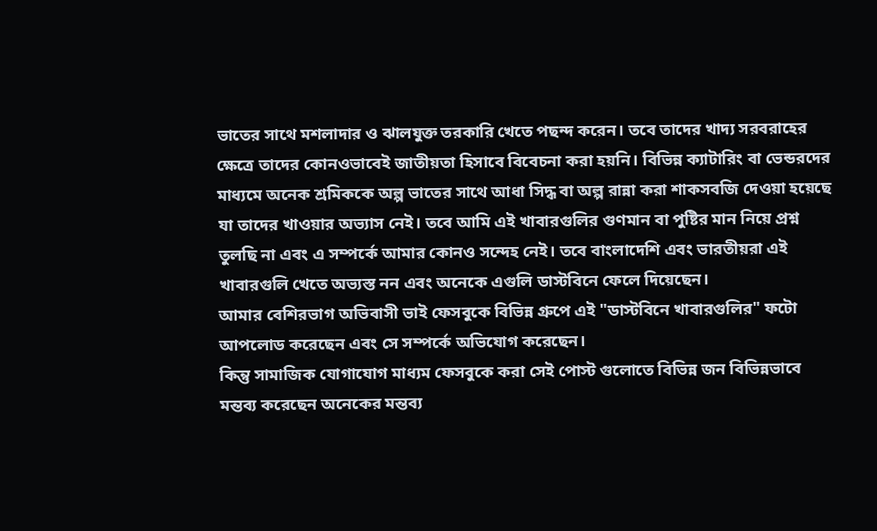ভাতের সাথে মশলাদার ও ঝালযুক্ত তরকারি খেতে পছন্দ করেন। তবে তাদের খাদ্য সরবরাহের ক্ষেত্রে তাদের কোনওভাবেই জাতীয়তা হিসাবে বিবেচনা করা হয়নি। বিভিন্ন ক্যাটারিং বা ভেন্ডরদের মাধ্যমে অনেক শ্রমিককে অল্প ভাতের সাথে আধা সিদ্ধ বা অল্প রান্না করা শাকসবজি দেওয়া হয়েছে যা তাদের খাওয়ার অভ্যাস নেই। তবে আমি এই খাবারগুলির গুণমান বা পুষ্টির মান নিয়ে প্রশ্ন তুলছি না এবং এ সম্পর্কে আমার কোনও সন্দেহ নেই। তবে বাংলাদেশি এবং ভারতীয়রা এই খাবারগুলি খেতে অভ্যস্ত নন এবং অনেকে এগুলি ডাস্টবিনে ফেলে দিয়েছেন।
আমার বেশিরভাগ অভিবাসী ভাই ফেসবুকে বিভিন্ন গ্রুপে এই "ডাস্টবিনে খাবারগুলির" ফটো আপলোড করেছেন এবং সে সম্পর্কে অভিযোগ করেছেন।
কিন্তু সামাজিক যোগাযোগ মাধ্যম ফেসবুকে করা সেই পোস্ট গুলোতে বিভিন্ন জন বিভিন্নভাবে মন্তব্য করেছেন অনেকের মন্তব্য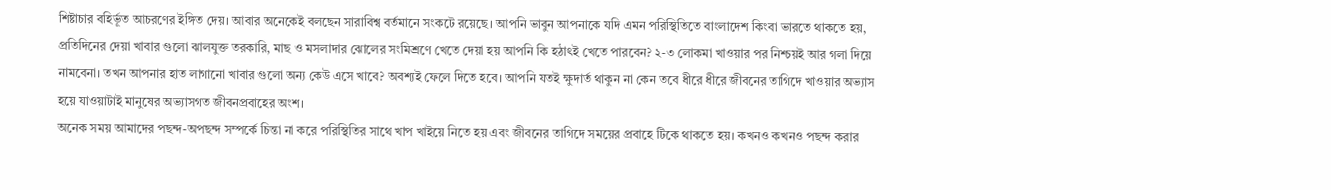শিষ্টাচার বহির্ভূত আচরণের ইঙ্গিত দেয়। আবার অনেকেই বলছেন সারাবিশ্ব বর্তমানে সংকটে রয়েছে। আপনি ভাবুন আপনাকে যদি এমন পরিস্থিতিতে বাংলাদেশ কিংবা ভারতে থাকতে হয়, প্রতিদিনের দেয়া খাবার গুলো ঝালযুক্ত তরকারি, মাছ ও মসলাদার ঝোলের সংমিশ্রণে খেতে দেয়া হয় আপনি কি হঠাৎই খেতে পারবেন? ২-৩ লোকমা খাওয়ার পর নিশ্চয়ই আর গলা দিয়ে নামবেনা। তখন আপনার হাত লাগানো খাবার গুলো অন্য কেউ এসে খাবে? অবশ্যই ফেলে দিতে হবে। আপনি যতই ক্ষুদার্ত থাকুন না কেন তবে ধীরে ধীরে জীবনের তাগিদে খাওয়ার অভ্যাস হয়ে যাওয়াটাই মানুষের অভ্যাসগত জীবনপ্রবাহের অংশ।
অনেক সময় আমাদের পছন্দ-অপছন্দ সম্পর্কে চিন্তা না করে পরিস্থিতির সাথে খাপ খাইয়ে নিতে হয় এবং জীবনের তাগিদে সময়ের প্রবাহে টিকে থাকতে হয়। কখনও কখনও পছন্দ করার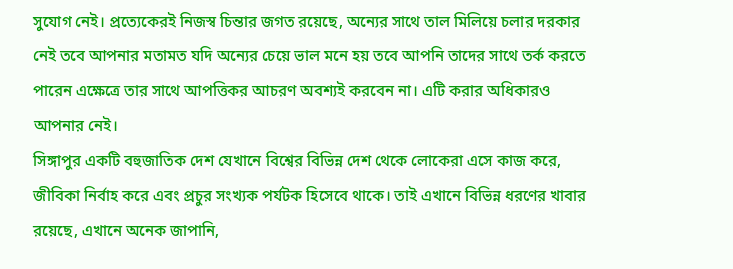সুযোগ নেই। প্রত্যেকেরই নিজস্ব চিন্তার জগত রয়েছে, অন্যের সাথে তাল মিলিয়ে চলার দরকার নেই তবে আপনার মতামত যদি অন্যের চেয়ে ভাল মনে হয় তবে আপনি তাদের সাথে তর্ক করতে পারেন এক্ষেত্রে তার সাথে আপত্তিকর আচরণ অবশ্যই করবেন না। এটি করার অধিকারও আপনার নেই।
সিঙ্গাপুর একটি বহুজাতিক দেশ যেখানে বিশ্বের বিভিন্ন দেশ থেকে লোকেরা এসে কাজ করে, জীবিকা নির্বাহ করে এবং প্রচুর সংখ্যক পর্যটক হিসেবে থাকে। তাই এখানে বিভিন্ন ধরণের খাবার রয়েছে, এখানে অনেক জাপানি,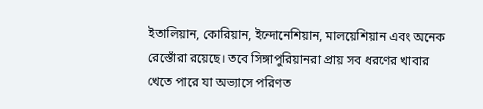ইতালিয়ান, কোরিয়ান, ইন্দোনেশিয়ান, মালয়েশিয়ান এবং অনেক রেস্তোঁরা রয়েছে। তবে সিঙ্গাপুরিয়ানরা প্রায় সব ধরণের খাবার খেতে পারে যা অভ্যাসে পরিণত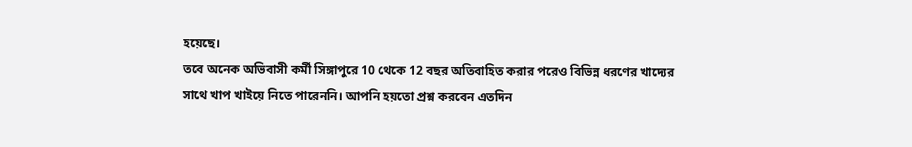হয়েছে।
তবে অনেক অভিবাসী কর্মী সিঙ্গাপুরে 10 থেকে 12 বছর অতিবাহিত করার পরেও বিভিন্ন ধরণের খাদ্যের সাথে খাপ খাইয়ে নিতে পারেননি। আপনি হয়তো প্রশ্ন করবেন এতদিন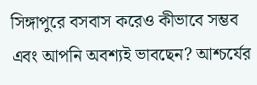সিঙ্গাপুরে বসবাস করেও কীভাবে সম্ভব এবং আপনি অবশ্যই ভাবছেন? আশ্চর্যের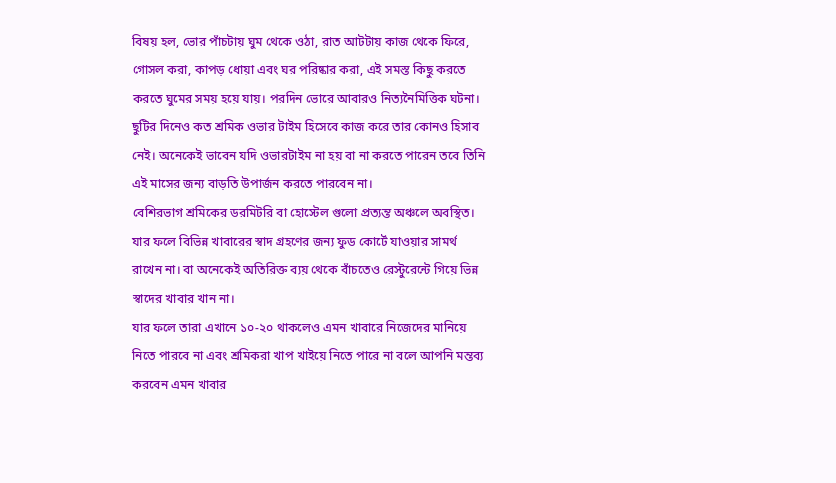বিষয় হল, ভোর পাঁচটায় ঘুম থেকে ওঠা, রাত আটটায় কাজ থেকে ফিরে, গোসল করা, কাপড় ধোয়া এবং ঘর পরিষ্কার করা, এই সমস্ত কিছু করতে করতে ঘুমের সময় হয়ে যায়। পরদিন ভোরে আবারও নিত্যনৈমিত্তিক ঘটনা।
ছুটির দিনেও কত শ্রমিক ওভার টাইম হিসেবে কাজ করে তার কোনও হিসাব নেই। অনেকেই ভাবেন যদি ওভারটাইম না হয় বা না করতে পারেন তবে তিনি এই মাসের জন্য বাড়তি উপার্জন করতে পারবেন না।
বেশিরভাগ শ্রমিকের ডরমিটরি বা হোস্টেল গুলো প্রত্যন্ত অঞ্চলে অবস্থিত। যার ফলে বিভিন্ন খাবারের স্বাদ গ্রহণের জন্য ফুড কোর্টে যাওয়ার সামর্থ রাখেন না। বা অনেকেই অতিরিক্ত ব্যয় থেকে বাঁচতেও রেস্টুরেন্টে গিয়ে ভিন্ন স্বাদের খাবার খান না।
যার ফলে তারা এখানে ১০-২০ থাকলেও এমন খাবারে নিজেদের মানিয়ে নিতে পারবে না এবং শ্রমিকরা খাপ খাইয়ে নিতে পারে না বলে আপনি মন্তব্য করবেন এমন খাবার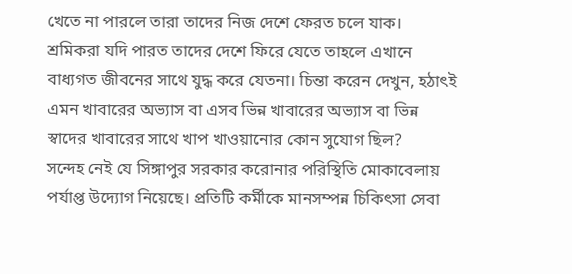খেতে না পারলে তারা তাদের নিজ দেশে ফেরত চলে যাক। শ্রমিকরা যদি পারত তাদের দেশে ফিরে যেতে তাহলে এখানে বাধ্যগত জীবনের সাথে যুদ্ধ করে যেতনা। চিন্তা করেন দেখুন, হঠাৎই এমন খাবারের অভ্যাস বা এসব ভিন্ন খাবারের অভ্যাস বা ভিন্ন স্বাদের খাবারের সাথে খাপ খাওয়ানোর কোন সুযোগ ছিল?
সন্দেহ নেই যে সিঙ্গাপুর সরকার করোনার পরিস্থিতি মোকাবেলায় পর্যাপ্ত উদ্যোগ নিয়েছে। প্রতিটি কর্মীকে মানসম্পন্ন চিকিৎসা সেবা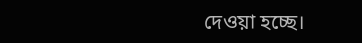দেওয়া হচ্ছে।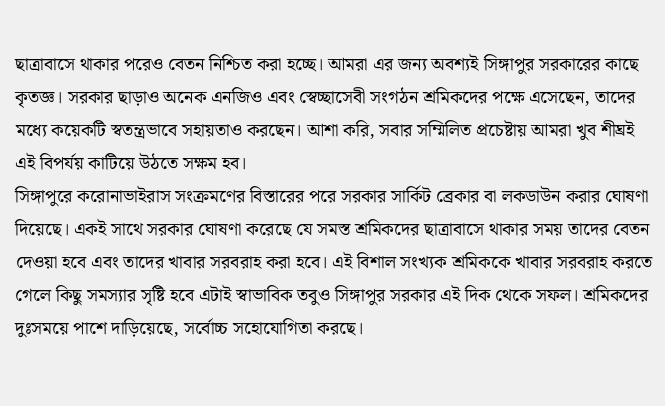ছাত্রাবাসে থাকার পরেও বেতন নিশ্চিত করা হচ্ছে। আমরা এর জন্য অবশ্যই সিঙ্গাপুর সরকারের কাছে কৃতজ্ঞ। সরকার ছাড়াও অনেক এনজিও এবং স্বেচ্ছাসেবী সংগঠন শ্রমিকদের পক্ষে এসেছেন, তাদের মধ্যে কয়েকটি স্বতন্ত্রভাবে সহায়তাও করছেন। আশা করি, সবার সম্মিলিত প্রচেষ্টায় আমরা খুব শীঘ্রই এই বিপর্যয় কাটিয়ে উঠতে সক্ষম হব।
সিঙ্গাপুরে করোনাভাইরাস সংক্রমণের বিস্তারের পরে সরকার সার্কিট ব্রেকার বা লকডাউন করার ঘোষণা দিয়েছে। একই সাথে সরকার ঘোষণা করেছে যে সমস্ত শ্রমিকদের ছাত্রাবাসে থাকার সময় তাদের বেতন দেওয়া হবে এবং তাদের খাবার সরবরাহ করা হবে। এই বিশাল সংখ্যক শ্রমিককে খাবার সরবরাহ করতে গেলে কিছু সমস্যার সৃষ্টি হবে এটাই স্বাভাবিক তবুও সিঙ্গাপুর সরকার এই দিক থেকে সফল। শ্রমিকদের দুঃসময়ে পাশে দাড়িয়েছে, সর্বোচ্চ সহোযোগিতা করছে।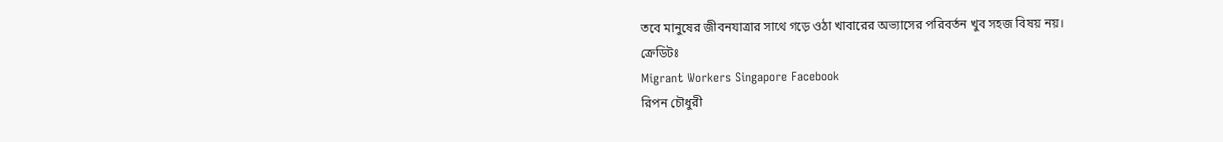তবে মানুষের জীবনযাত্রার সাথে গড়ে ওঠা খাবারের অভ্যাসের পরিবর্তন খুব সহজ বিষয় নয়।
ক্রেডিটঃ
Migrant Workers Singapore Facebook
রিপন চৌধুরী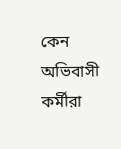কেন অভিবাসী কর্মীরা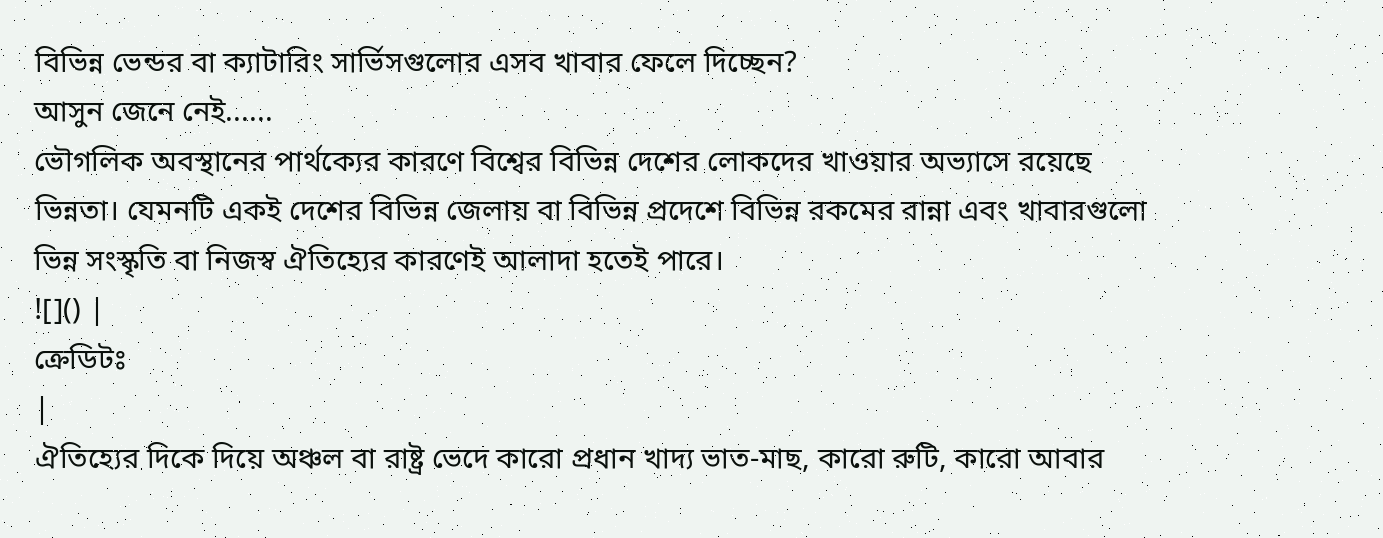বিভিন্ন ভেন্ডর বা ক্যাটারিং সার্ভিসগুলোর এসব খাবার ফেলে দিচ্ছেন?
আসুন জেনে নেই......
ভৌগলিক অবস্থানের পার্থক্যের কারণে বিশ্বের বিভিন্ন দেশের লোকদের খাওয়ার অভ্যাসে রয়েছে ভিন্নতা। যেমনটি একই দেশের বিভিন্ন জেলায় বা বিভিন্ন প্রদেশে বিভিন্ন রকমের রান্না এবং খাবারগুলো ভিন্ন সংস্কৃতি বা নিজস্ব ঐতিহ্যের কারণেই আলাদা হতেই পারে।
![]() |
ক্রেডিটঃ
|
ঐতিহ্যের দিকে দিয়ে অঞ্চল বা রাষ্ট্র ভেদে কারো প্রধান খাদ্য ভাত-মাছ, কারো রুটি, কারো আবার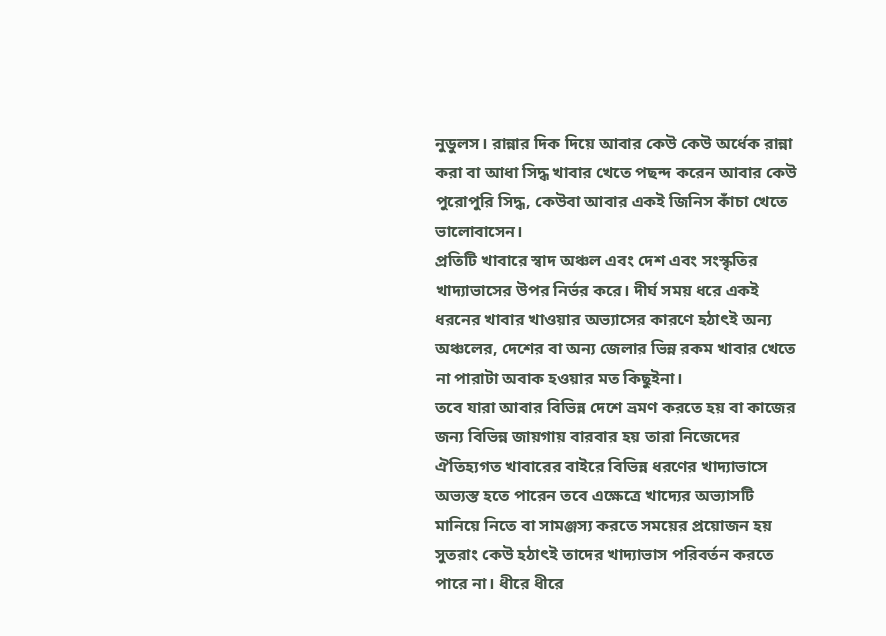নুডুলস। রান্নার দিক দিয়ে আবার কেউ কেউ অর্ধেক রান্না করা বা আধা সিদ্ধ খাবার খেতে পছন্দ করেন আবার কেউ পুরোপুরি সিদ্ধ, কেউবা আবার একই জিনিস কাঁচা খেতে ভালোবাসেন।
প্রতিটি খাবারে স্বাদ অঞ্চল এবং দেশ এবং সংস্কৃতির খাদ্যাভাসের উপর নির্ভর করে। দীর্ঘ সময় ধরে একই ধরনের খাবার খাওয়ার অভ্যাসের কারণে হঠাৎই অন্য অঞ্চলের, দেশের বা অন্য জেলার ভিন্ন রকম খাবার খেতে না পারাটা অবাক হওয়ার মত কিছুইনা।
তবে যারা আবার বিভিন্ন দেশে ভ্রমণ করতে হয় বা কাজের জন্য বিভিন্ন জায়গায় বারবার হয় তারা নিজেদের ঐতিহ্যগত খাবারের বাইরে বিভিন্ন ধরণের খাদ্যাভাসে অভ্যস্ত হতে পারেন তবে এক্ষেত্রে খাদ্যের অভ্যাসটি মানিয়ে নিতে বা সামঞ্জস্য করতে সময়ের প্রয়োজন হয় সুতরাং কেউ হঠাৎই তাদের খাদ্যাভাস পরিবর্তন করতে পারে না। ধীরে ধীরে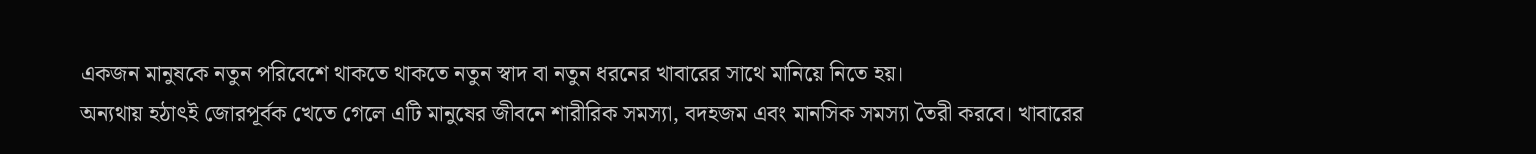একজন মানুষকে নতুন পরিবেশে থাকতে থাকতে নতুন স্বাদ বা নতুন ধরনের খাবারের সাথে মানিয়ে নিতে হয়।
অন্যথায় হঠাৎই জোরপূর্বক খেতে গেলে এটি মানুষের জীবনে শারীরিক সমস্যা, বদহজম এবং মানসিক সমস্যা তৈরী করবে। খাবারের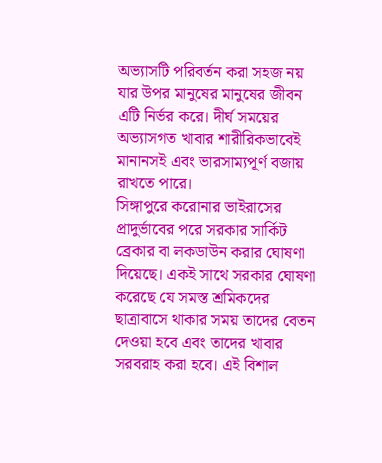অভ্যাসটি পরিবর্তন করা সহজ নয় যার উপর মানুষের মানুষের জীবন এটি নির্ভর করে। দীর্ঘ সময়ের অভ্যাসগত খাবার শারীরিকভাবেই মানানসই এবং ভারসাম্যপূর্ণ বজায় রাখতে পারে।
সিঙ্গাপুরে করোনার ভাইরাসের প্রাদুর্ভাবের পরে সরকার সার্কিট ব্রেকার বা লকডাউন করার ঘোষণা দিয়েছে। একই সাথে সরকার ঘোষণা করেছে যে সমস্ত শ্রমিকদের ছাত্রাবাসে থাকার সময় তাদের বেতন দেওয়া হবে এবং তাদের খাবার সরবরাহ করা হবে। এই বিশাল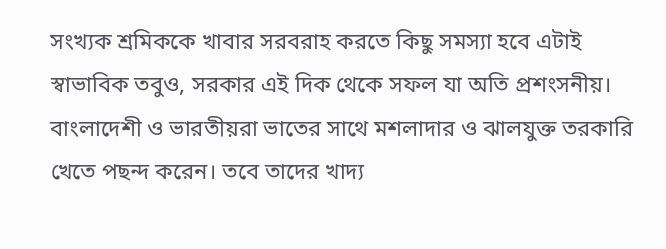সংখ্যক শ্রমিককে খাবার সরবরাহ করতে কিছু সমস্যা হবে এটাই স্বাভাবিক তবুও, সরকার এই দিক থেকে সফল যা অতি প্রশংসনীয়।
বাংলাদেশী ও ভারতীয়রা ভাতের সাথে মশলাদার ও ঝালযুক্ত তরকারি খেতে পছন্দ করেন। তবে তাদের খাদ্য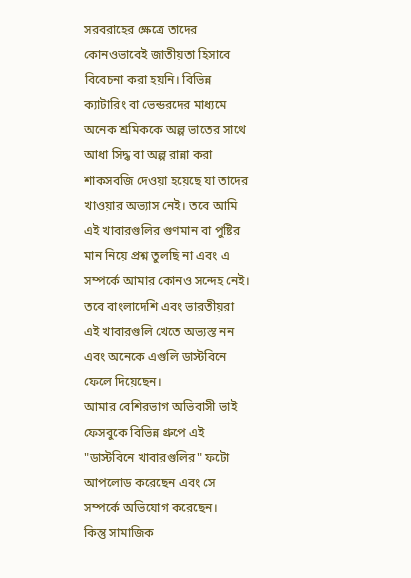সরবরাহের ক্ষেত্রে তাদের কোনওভাবেই জাতীয়তা হিসাবে বিবেচনা করা হয়নি। বিভিন্ন ক্যাটারিং বা ভেন্ডরদের মাধ্যমে অনেক শ্রমিককে অল্প ভাতের সাথে আধা সিদ্ধ বা অল্প রান্না করা শাকসবজি দেওয়া হয়েছে যা তাদের খাওয়ার অভ্যাস নেই। তবে আমি এই খাবারগুলির গুণমান বা পুষ্টির মান নিয়ে প্রশ্ন তুলছি না এবং এ সম্পর্কে আমার কোনও সন্দেহ নেই। তবে বাংলাদেশি এবং ভারতীয়রা এই খাবারগুলি খেতে অভ্যস্ত নন এবং অনেকে এগুলি ডাস্টবিনে ফেলে দিয়েছেন।
আমার বেশিরভাগ অভিবাসী ভাই ফেসবুকে বিভিন্ন গ্রুপে এই "ডাস্টবিনে খাবারগুলির" ফটো আপলোড করেছেন এবং সে সম্পর্কে অভিযোগ করেছেন।
কিন্তু সামাজিক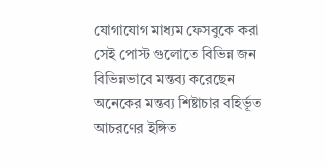যোগাযোগ মাধ্যম ফেসবুকে করা সেই পোস্ট গুলোতে বিভিন্ন জন বিভিন্নভাবে মন্তব্য করেছেন অনেকের মন্তব্য শিষ্টাচার বহির্ভূত আচরণের ইঙ্গিত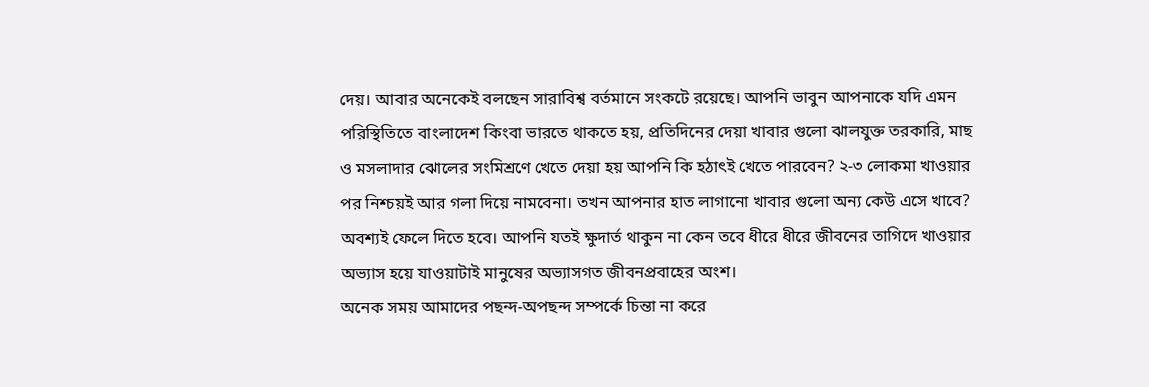দেয়। আবার অনেকেই বলছেন সারাবিশ্ব বর্তমানে সংকটে রয়েছে। আপনি ভাবুন আপনাকে যদি এমন পরিস্থিতিতে বাংলাদেশ কিংবা ভারতে থাকতে হয়, প্রতিদিনের দেয়া খাবার গুলো ঝালযুক্ত তরকারি, মাছ ও মসলাদার ঝোলের সংমিশ্রণে খেতে দেয়া হয় আপনি কি হঠাৎই খেতে পারবেন? ২-৩ লোকমা খাওয়ার পর নিশ্চয়ই আর গলা দিয়ে নামবেনা। তখন আপনার হাত লাগানো খাবার গুলো অন্য কেউ এসে খাবে? অবশ্যই ফেলে দিতে হবে। আপনি যতই ক্ষুদার্ত থাকুন না কেন তবে ধীরে ধীরে জীবনের তাগিদে খাওয়ার অভ্যাস হয়ে যাওয়াটাই মানুষের অভ্যাসগত জীবনপ্রবাহের অংশ।
অনেক সময় আমাদের পছন্দ-অপছন্দ সম্পর্কে চিন্তা না করে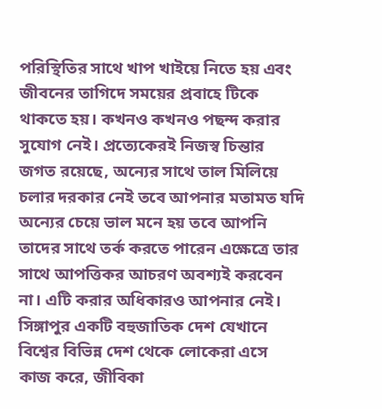পরিস্থিতির সাথে খাপ খাইয়ে নিতে হয় এবং জীবনের তাগিদে সময়ের প্রবাহে টিকে থাকতে হয়। কখনও কখনও পছন্দ করার সুযোগ নেই। প্রত্যেকেরই নিজস্ব চিন্তার জগত রয়েছে, অন্যের সাথে তাল মিলিয়ে চলার দরকার নেই তবে আপনার মতামত যদি অন্যের চেয়ে ভাল মনে হয় তবে আপনি তাদের সাথে তর্ক করতে পারেন এক্ষেত্রে তার সাথে আপত্তিকর আচরণ অবশ্যই করবেন না। এটি করার অধিকারও আপনার নেই।
সিঙ্গাপুর একটি বহুজাতিক দেশ যেখানে বিশ্বের বিভিন্ন দেশ থেকে লোকেরা এসে কাজ করে, জীবিকা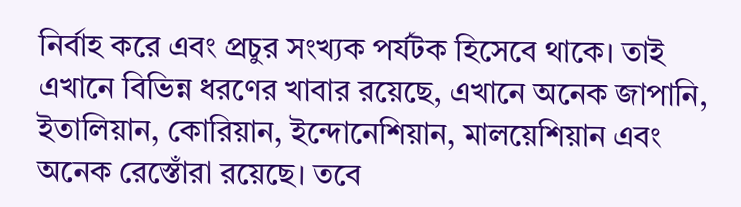নির্বাহ করে এবং প্রচুর সংখ্যক পর্যটক হিসেবে থাকে। তাই এখানে বিভিন্ন ধরণের খাবার রয়েছে, এখানে অনেক জাপানি, ইতালিয়ান, কোরিয়ান, ইন্দোনেশিয়ান, মালয়েশিয়ান এবং অনেক রেস্তোঁরা রয়েছে। তবে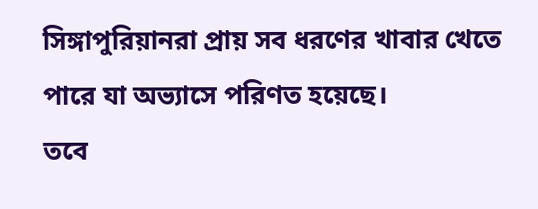সিঙ্গাপুরিয়ানরা প্রায় সব ধরণের খাবার খেতে পারে যা অভ্যাসে পরিণত হয়েছে।
তবে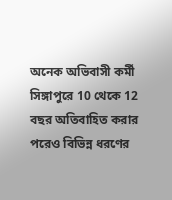অনেক অভিবাসী কর্মী সিঙ্গাপুরে 10 থেকে 12 বছর অতিবাহিত করার পরেও বিভিন্ন ধরণের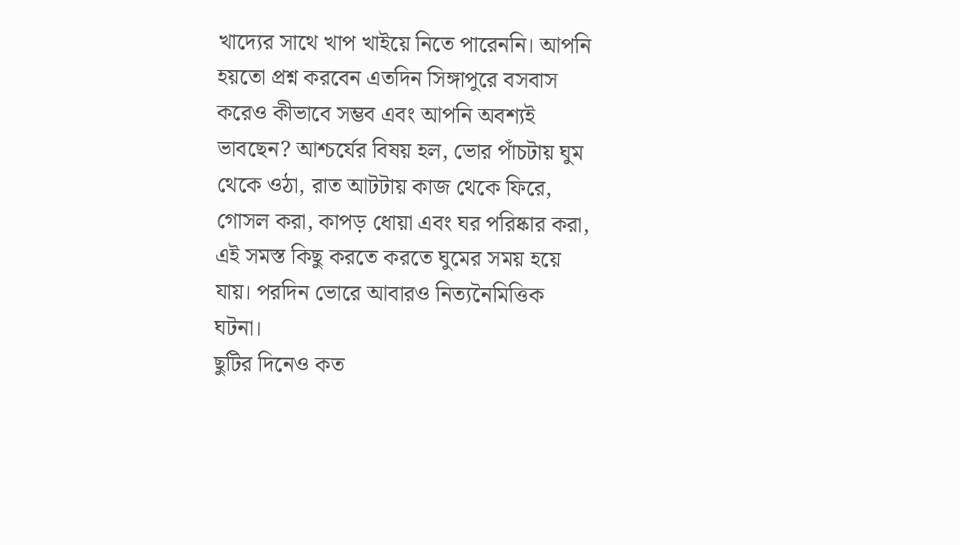খাদ্যের সাথে খাপ খাইয়ে নিতে পারেননি। আপনি হয়তো প্রশ্ন করবেন এতদিন সিঙ্গাপুরে বসবাস করেও কীভাবে সম্ভব এবং আপনি অবশ্যই ভাবছেন? আশ্চর্যের বিষয় হল, ভোর পাঁচটায় ঘুম থেকে ওঠা, রাত আটটায় কাজ থেকে ফিরে, গোসল করা, কাপড় ধোয়া এবং ঘর পরিষ্কার করা, এই সমস্ত কিছু করতে করতে ঘুমের সময় হয়ে যায়। পরদিন ভোরে আবারও নিত্যনৈমিত্তিক ঘটনা।
ছুটির দিনেও কত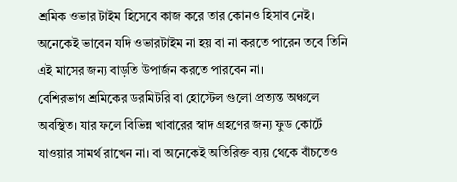শ্রমিক ওভার টাইম হিসেবে কাজ করে তার কোনও হিসাব নেই। অনেকেই ভাবেন যদি ওভারটাইম না হয় বা না করতে পারেন তবে তিনি এই মাসের জন্য বাড়তি উপার্জন করতে পারবেন না।
বেশিরভাগ শ্রমিকের ডরমিটরি বা হোস্টেল গুলো প্রত্যন্ত অঞ্চলে অবস্থিত। যার ফলে বিভিন্ন খাবারের স্বাদ গ্রহণের জন্য ফুড কোর্টে যাওয়ার সামর্থ রাখেন না। বা অনেকেই অতিরিক্ত ব্যয় থেকে বাঁচতেও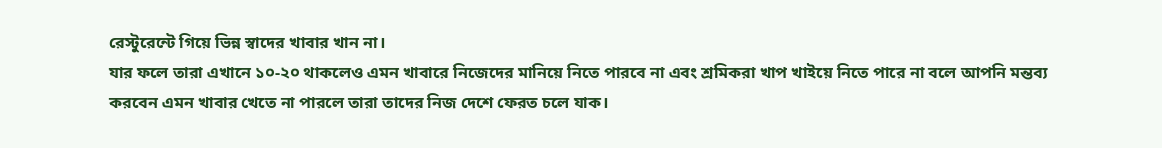রেস্টুরেন্টে গিয়ে ভিন্ন স্বাদের খাবার খান না।
যার ফলে তারা এখানে ১০-২০ থাকলেও এমন খাবারে নিজেদের মানিয়ে নিতে পারবে না এবং শ্রমিকরা খাপ খাইয়ে নিতে পারে না বলে আপনি মন্তব্য করবেন এমন খাবার খেতে না পারলে তারা তাদের নিজ দেশে ফেরত চলে যাক।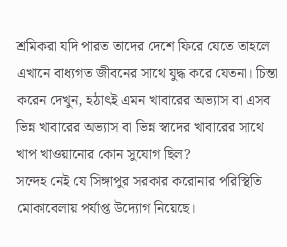শ্রমিকরা যদি পারত তাদের দেশে ফিরে যেতে তাহলে এখানে বাধ্যগত জীবনের সাথে যুদ্ধ করে যেতনা। চিন্তা করেন দেখুন, হঠাৎই এমন খাবারের অভ্যাস বা এসব ভিন্ন খাবারের অভ্যাস বা ভিন্ন স্বাদের খাবারের সাথে খাপ খাওয়ানোর কোন সুযোগ ছিল?
সন্দেহ নেই যে সিঙ্গাপুর সরকার করোনার পরিস্থিতি মোকাবেলায় পর্যাপ্ত উদ্যোগ নিয়েছে।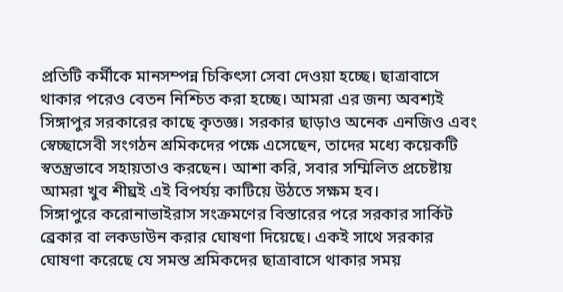প্রতিটি কর্মীকে মানসম্পন্ন চিকিৎসা সেবা দেওয়া হচ্ছে। ছাত্রাবাসে থাকার পরেও বেতন নিশ্চিত করা হচ্ছে। আমরা এর জন্য অবশ্যই সিঙ্গাপুর সরকারের কাছে কৃতজ্ঞ। সরকার ছাড়াও অনেক এনজিও এবং স্বেচ্ছাসেবী সংগঠন শ্রমিকদের পক্ষে এসেছেন, তাদের মধ্যে কয়েকটি স্বতন্ত্রভাবে সহায়তাও করছেন। আশা করি, সবার সম্মিলিত প্রচেষ্টায় আমরা খুব শীঘ্রই এই বিপর্যয় কাটিয়ে উঠতে সক্ষম হব।
সিঙ্গাপুরে করোনাভাইরাস সংক্রমণের বিস্তারের পরে সরকার সার্কিট ব্রেকার বা লকডাউন করার ঘোষণা দিয়েছে। একই সাথে সরকার ঘোষণা করেছে যে সমস্ত শ্রমিকদের ছাত্রাবাসে থাকার সময়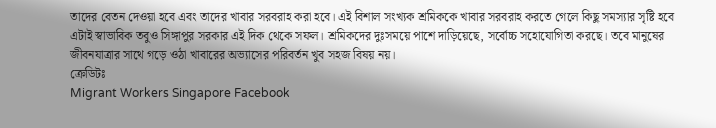তাদের বেতন দেওয়া হবে এবং তাদের খাবার সরবরাহ করা হবে। এই বিশাল সংখ্যক শ্রমিককে খাবার সরবরাহ করতে গেলে কিছু সমস্যার সৃষ্টি হবে এটাই স্বাভাবিক তবুও সিঙ্গাপুর সরকার এই দিক থেকে সফল। শ্রমিকদের দুঃসময়ে পাশে দাড়িয়েছে, সর্বোচ্চ সহোযোগিতা করছে। তবে মানুষের জীবনযাত্রার সাথে গড়ে ওঠা খাবারের অভ্যাসের পরিবর্তন খুব সহজ বিষয় নয়।
ক্রেডিটঃ
Migrant Workers Singapore Facebook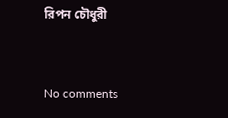রিপন চৌধুরী


No comments